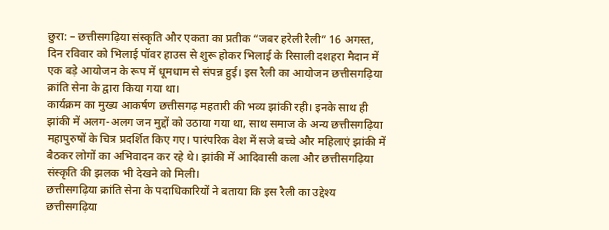छुरा: – छत्तीसगढ़िया संस्कृति और एकता का प्रतीक “जबर हरेली रैली” 16 अगस्त, दिन रविवार को भिलाई पॉवर हाउस से शुरू होकर भिलाई के रिसाली दशहरा मैदान में एक बड़े आयोजन के रूप में धूमधाम से संपन्न हुई। इस रैली का आयोजन छत्तीसगढ़िया क्रांति सेना के द्वारा किया गया था।
कार्यक्रम का मुख्य आकर्षण छत्तीसगढ़ महतारी की भव्य झांकी रही। इनके साथ ही झांकी में अलग-अलग जन मुद्दों को उठाया गया था, साथ समाज के अन्य छत्तीसगढ़िया महापुरुषों के चित्र प्रदर्शित किए गए। पारंपरिक वेश में सजे बच्चे और महिलाएं झांकी में बैठकर लोगों का अभिवादन कर रहे थे। झांकी में आदिवासी कला और छत्तीसगढ़िया संस्कृति की झलक भी देखने को मिली।
छत्तीसगढ़िया क्रांति सेना के पदाधिकारियों ने बताया कि इस रैली का उद्देश्य छत्तीसगढ़िया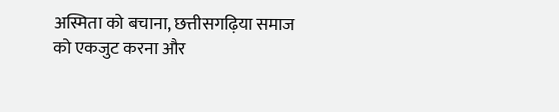अस्मिता को बचाना, छत्तीसगढ़िया समाज को एकजुट करना और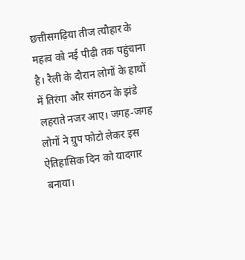छत्तीसगढ़िया तीज त्यौहार के महत्व को नई पीढ़ी तक पहुंचाना है। रैली के दौरान लोगों के हाथों में तिरंगा और संगठन के झंडे लहराते नजर आए। जगह-जगह लोगों ने ग्रुप फोटो लेकर इस ऐतिहासिक दिन को यादगार बनाया।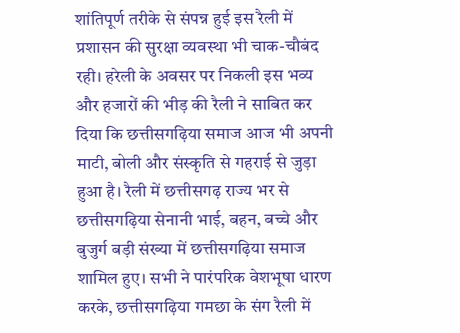शांतिपूर्ण तरीके से संपन्न हुई इस रैली में प्रशासन की सुरक्षा व्यवस्था भी चाक-चौबंद रही। हरेली के अवसर पर निकली इस भव्य और हजारों की भीड़ की रैली ने साबित कर दिया कि छत्तीसगढ़िया समाज आज भी अपनी माटी, बोली और संस्कृति से गहराई से जुड़ा हुआ है। रैली में छत्तीसगढ़ राज्य भर से छत्तीसगढ़िया सेनानी भाई, बहन, बच्चे और बुजुर्ग बड़ी संख्या में छत्तीसगढ़िया समाज शामिल हुए। सभी ने पारंपरिक वेशभूषा धारण करके, छत्तीसगढ़िया गमछा के संग रैली में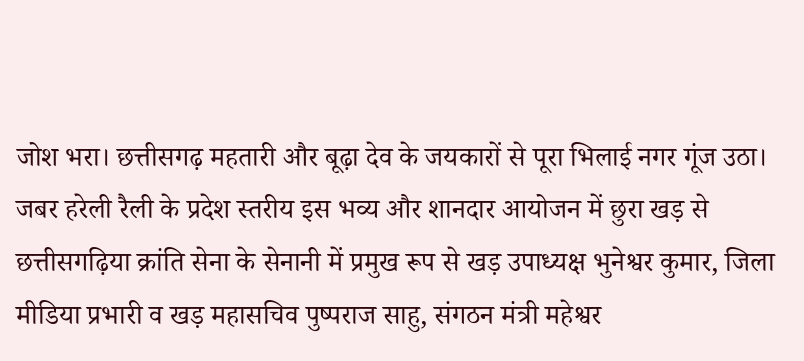जोश भरा। छत्तीसगढ़ महतारी और बूढ़ा देव के जयकारों से पूरा भिलाई नगर गूंज उठा।
जबर हरेली रैली के प्रदेश स्तरीय इस भव्य और शानदार आयोजन में छुरा खड़ से छत्तीसगढ़िया क्रांति सेना के सेनानी में प्रमुख रूप से खड़ उपाध्यक्ष भुनेश्वर कुमार, जिला मीडिया प्रभारी व खड़ महासचिव पुष्पराज साहु, संगठन मंत्री महेश्वर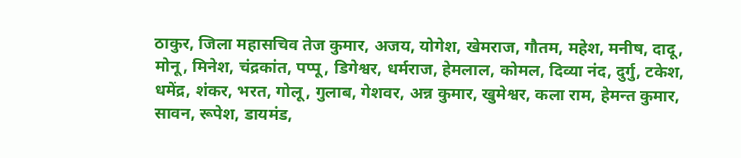ठाकुर, जिला महासचिव तेज कुमार, अजय, योगेश, खेमराज, गौतम, महेश, मनीष, दादू, मोनू, मिनेश, चंद्रकांत, पप्पू, डिगेश्वर, धर्मराज, हेमलाल, कोमल, दिव्या नंद, दुर्गु, टकेश, धमेंद्र, शंकर, भरत, गोलू, गुलाब, गेशवर, अन्न कुमार, खुमेश्वर, कला राम, हेमन्त कुमार, सावन, रूपेश, डायमंड,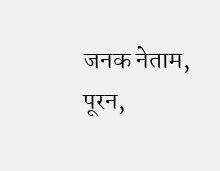जनक नेताम, पूरन,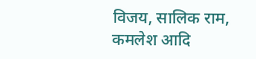विजय, सालिक राम, कमलेश आदि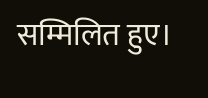सम्मिलित हुए।